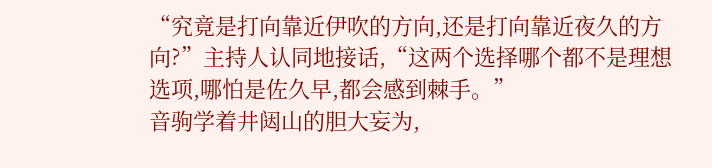“究竟是打向靠近伊吹的方向,还是打向靠近夜久的方向?”主持人认同地接话,“这两个选择哪个都不是理想选项,哪怕是佐久早,都会感到棘手。”
音驹学着井闼山的胆大妄为,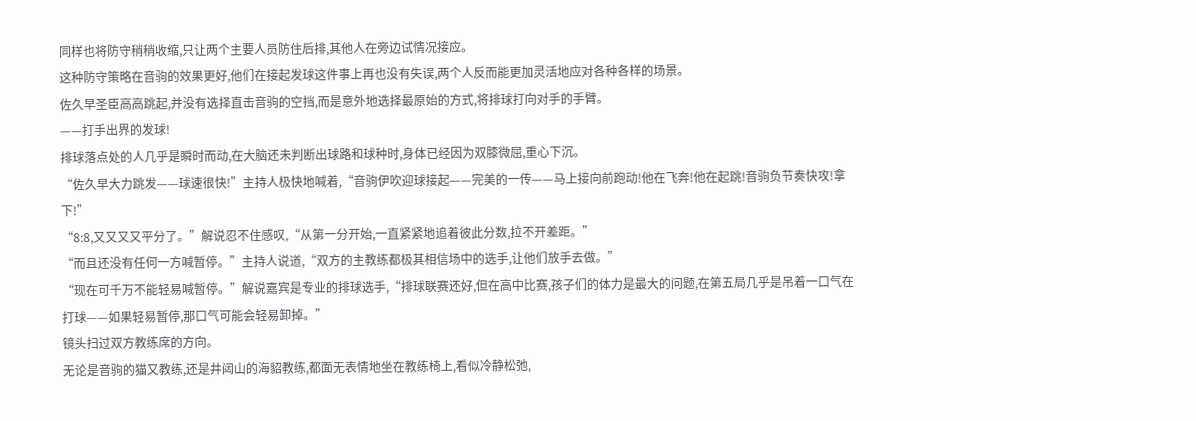同样也将防守稍稍收缩,只让两个主要人员防住后排,其他人在旁边试情况接应。
这种防守策略在音驹的效果更好,他们在接起发球这件事上再也没有失误,两个人反而能更加灵活地应对各种各样的场景。
佐久早圣臣高高跳起,并没有选择直击音驹的空挡,而是意外地选择最原始的方式,将排球打向对手的手臂。
——打手出界的发球!
排球落点处的人几乎是瞬时而动,在大脑还未判断出球路和球种时,身体已经因为双膝微屈,重心下沉。
“佐久早大力跳发——球速很快!”主持人极快地喊着,“音驹伊吹迎球接起——完美的一传——马上接向前跑动!他在飞奔!他在起跳!音驹负节奏快攻!拿下!”
“8:8,又又又又平分了。”解说忍不住感叹,“从第一分开始,一直紧紧地追着彼此分数,拉不开差距。”
“而且还没有任何一方喊暂停。”主持人说道,“双方的主教练都极其相信场中的选手,让他们放手去做。”
“现在可千万不能轻易喊暂停。”解说嘉宾是专业的排球选手,“排球联赛还好,但在高中比赛,孩子们的体力是最大的问题,在第五局几乎是吊着一口气在打球——如果轻易暂停,那口气可能会轻易卸掉。”
镜头扫过双方教练席的方向。
无论是音驹的猫又教练,还是井闼山的海貂教练,都面无表情地坐在教练椅上,看似冷静松弛,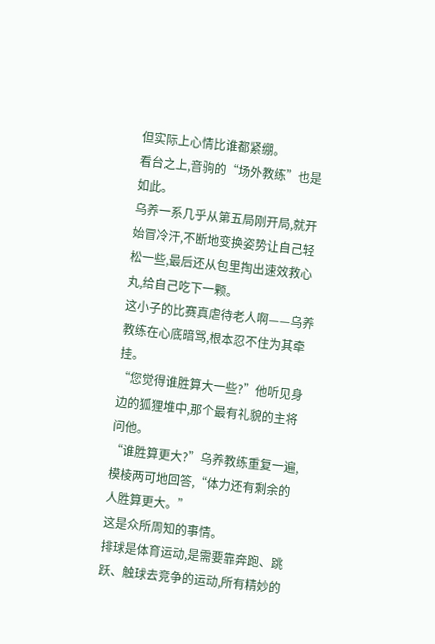但实际上心情比谁都紧绷。
看台之上,音驹的“场外教练”也是如此。
乌养一系几乎从第五局刚开局,就开始冒冷汗,不断地变换姿势让自己轻松一些,最后还从包里掏出速效救心丸,给自己吃下一颗。
这小子的比赛真虐待老人啊——乌养教练在心底暗骂,根本忍不住为其牵挂。
“您觉得谁胜算大一些?”他听见身边的狐狸堆中,那个最有礼貌的主将问他。
“谁胜算更大?”乌养教练重复一遍,模棱两可地回答,“体力还有剩余的人胜算更大。”
这是众所周知的事情。
排球是体育运动,是需要靠奔跑、跳跃、触球去竞争的运动,所有精妙的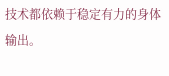技术都依赖于稳定有力的身体输出。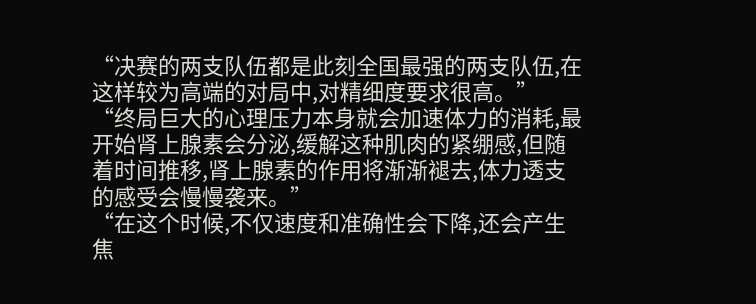“决赛的两支队伍都是此刻全国最强的两支队伍,在这样较为高端的对局中,对精细度要求很高。”
“终局巨大的心理压力本身就会加速体力的消耗,最开始肾上腺素会分泌,缓解这种肌肉的紧绷感,但随着时间推移,肾上腺素的作用将渐渐褪去,体力透支的感受会慢慢袭来。”
“在这个时候,不仅速度和准确性会下降,还会产生焦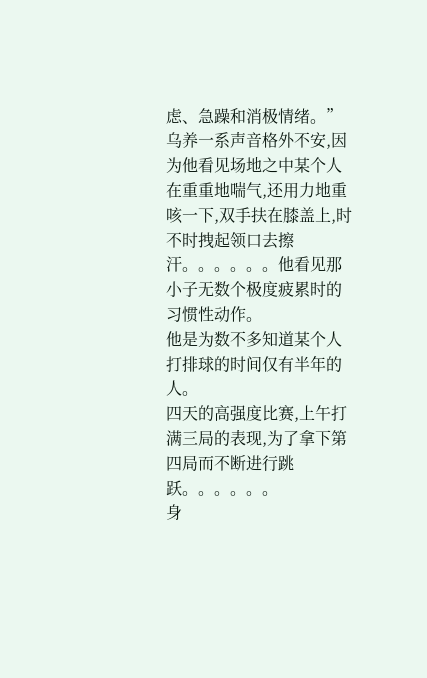虑、急躁和消极情绪。”
乌养一系声音格外不安,因为他看见场地之中某个人在重重地喘气,还用力地重咳一下,双手扶在膝盖上,时不时拽起领口去擦汗。。。。。。他看见那小子无数个极度疲累时的习惯性动作。
他是为数不多知道某个人打排球的时间仅有半年的人。
四天的高强度比赛,上午打满三局的表现,为了拿下第四局而不断进行跳跃。。。。。。
身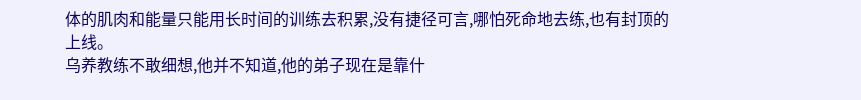体的肌肉和能量只能用长时间的训练去积累,没有捷径可言,哪怕死命地去练,也有封顶的上线。
乌养教练不敢细想,他并不知道,他的弟子现在是靠什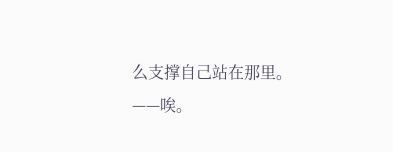么支撑自己站在那里。
——唉。